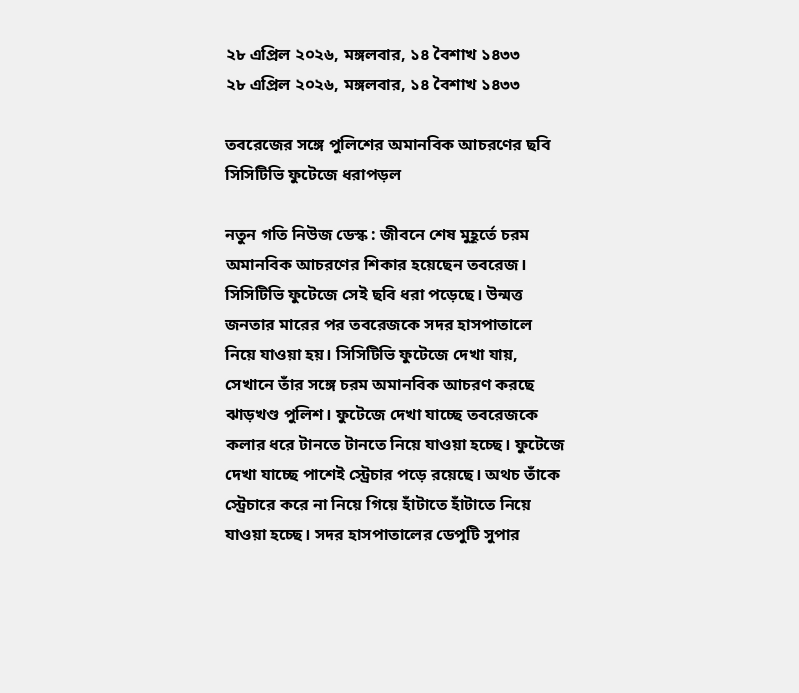২৮ এপ্রিল ২০২৬, মঙ্গলবার, ১৪ বৈশাখ ১৪৩৩
২৮ এপ্রিল ২০২৬, মঙ্গলবার, ১৪ বৈশাখ ১৪৩৩

তবরেজের সঙ্গে পুলিশের অমানবিক আচরণের ছবি সিসিটিভি ফুটেজে ধরাপড়ল

নতুন গতি নিউজ ডেস্ক : জীবনে শেষ মুহূর্তে চরম অমানবিক আচরণের শিকার হয়েছেন তবরেজ। সিসিটিভি ফুটেজে সেই ছবি ধরা পড়েছে। উন্মত্ত জনতার মারের পর তবরেজকে সদর হাসপাতালে নিয়ে যাওয়া হয়। সিসিটিভি ফুটেজে দেখা যায়, সেখানে তাঁর সঙ্গে চরম অমানবিক আচরণ করছে ঝাড়খণ্ড পুলিশ। ফুটেজে দেখা যাচ্ছে তবরেজকে কলার ধরে টানতে টানতে নিয়ে যাওয়া হচ্ছে। ফুটেজে দেখা যাচ্ছে পাশেই স্ট্রেচার পড়ে রয়েছে। অথচ তাঁকে স্ট্রেচারে করে না নিয়ে গিয়ে হাঁটাতে হাঁটাতে নিয়ে যাওয়া হচ্ছে। সদর হাসপাতালের ডেপুটি সুপার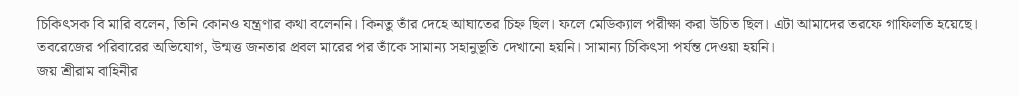চিকিৎসক বি মারি বলেন, তিনি কোনও যন্ত্রণার কথা বলেননি। কিনতু তাঁর দেহে আঘাতের চিহ্ন ছিল। ফলে মেডিক্যাল পরীক্ষা করা উচিত ছিল। এটা আমাদের তরফে গাফিলতি হয়েছে। তবরেজের পরিবারের অভিযোগ, উন্মত্ত জনতার প্রবল মারের পর তাঁকে সামান্য সহানুভূতি দেখানো হয়নি। সামান্য চিকিৎসা পর্যন্ত দেওয়া হয়নি।
জয় শ্রীরাম বাহিনীর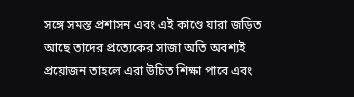সঙ্গে সমস্ত প্রশাসন এবং এই কাণ্ডে যারা জড়িত আছে তাদের প্রত্যেকের সাজা অতি অবশ্যই প্রয়োজন তাহলে এরা উচিত শিক্ষা পাবে এবং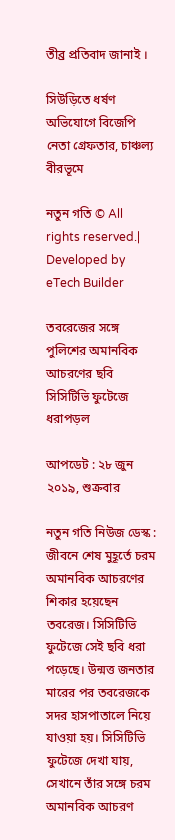তীব্র প্রতিবাদ জানাই ।

সিউড়িতে ধর্ষণ অভিযোগে বিজেপি নেতা গ্রেফতার, চাঞ্চল্য বীরভূমে

নতুন গতি © All rights reserved.| Developed by eTech Builder

তবরেজের সঙ্গে পুলিশের অমানবিক আচরণের ছবি সিসিটিভি ফুটেজে ধরাপড়ল

আপডেট : ২৮ জুন ২০১৯, শুক্রবার

নতুন গতি নিউজ ডেস্ক : জীবনে শেষ মুহূর্তে চরম অমানবিক আচরণের শিকার হয়েছেন তবরেজ। সিসিটিভি ফুটেজে সেই ছবি ধরা পড়েছে। উন্মত্ত জনতার মারের পর তবরেজকে সদর হাসপাতালে নিয়ে যাওয়া হয়। সিসিটিভি ফুটেজে দেখা যায়, সেখানে তাঁর সঙ্গে চরম অমানবিক আচরণ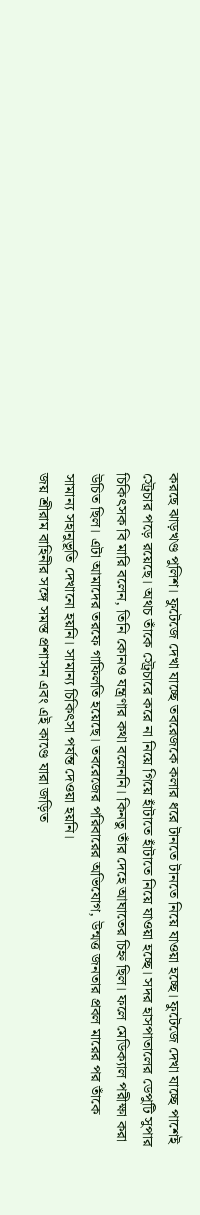করছে ঝাড়খণ্ড পুলিশ। ফুটেজে দেখা যাচ্ছে তবরেজকে কলার ধরে টানতে টানতে নিয়ে যাওয়া হচ্ছে। ফুটেজে দেখা যাচ্ছে পাশেই স্ট্রেচার পড়ে রয়েছে। অথচ তাঁকে স্ট্রেচারে করে না নিয়ে গিয়ে হাঁটাতে হাঁটাতে নিয়ে যাওয়া হচ্ছে। সদর হাসপাতালের ডেপুটি সুপার চিকিৎসক বি মারি বলেন, তিনি কোনও যন্ত্রণার কথা বলেননি। কিনতু তাঁর দেহে আঘাতের চিহ্ন ছিল। ফলে মেডিক্যাল পরীক্ষা করা উচিত ছিল। এটা আমাদের তরফে গাফিলতি হয়েছে। তবরেজের পরিবারের অভিযোগ, উন্মত্ত জনতার প্রবল মারের পর তাঁকে সামান্য সহানুভূতি দেখানো হয়নি। সামান্য চিকিৎসা পর্যন্ত দেওয়া হয়নি।
জয় শ্রীরাম বাহিনীর সঙ্গে সমস্ত প্রশাসন এবং এই কাণ্ডে যারা জড়িত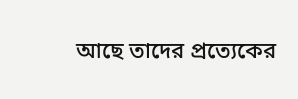আছে তাদের প্রত্যেকের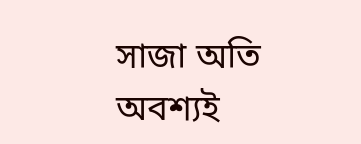সাজা অতি অবশ্যই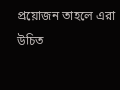প্রয়োজন তাহলে এরা উচিত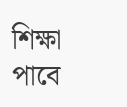শিক্ষা পাবে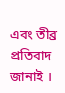এবং তীব্র প্রতিবাদ জানাই ।